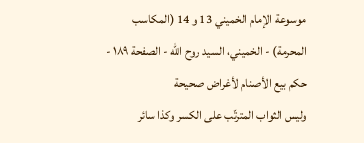موسوعة الإمام الخميني 13 و 14 (المكاسب المحرمة) - الخميني، السيد روح الله - الصفحة ١٨٩ - حكم بيع الأصنام لأغراض صحيحة
وليس الثواب المترتّب على الكسر وكذا سائر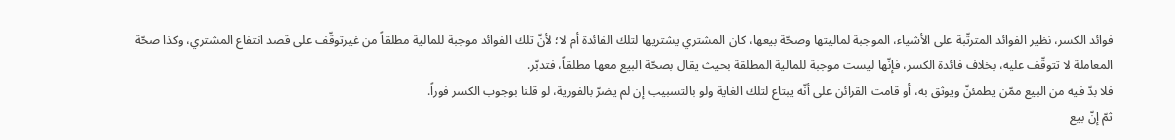فوائد الكسر، نظير الفوائد المترتّبة على الأشياء، الموجبة لماليتها وصحّة بيعها، كان المشتري يشتريها لتلك الفائدة أم لا؛ لأنّ تلك الفوائد موجبة للمالية مطلقاً من غيرتوقّف على قصد انتفاع المشتري، وكذا صحّة المعاملة لا تتوقّف عليه، بخلاف فائدة الكسر، فإنّها ليست موجبة للمالية المطلقة بحيث يقال بصحّة البيع معها مطلقاً، فتدبّر.
فلا بدّ فيه من البيع ممّن يطمئنّ ويوثق به، أو قامت القرائن على أنّه يبتاع لتلك الغاية ولو بالتسبيب إن لم يضرّ بالفورية، لو قلنا بوجوب الكسر فوراً.
ثمّ إنّ بيع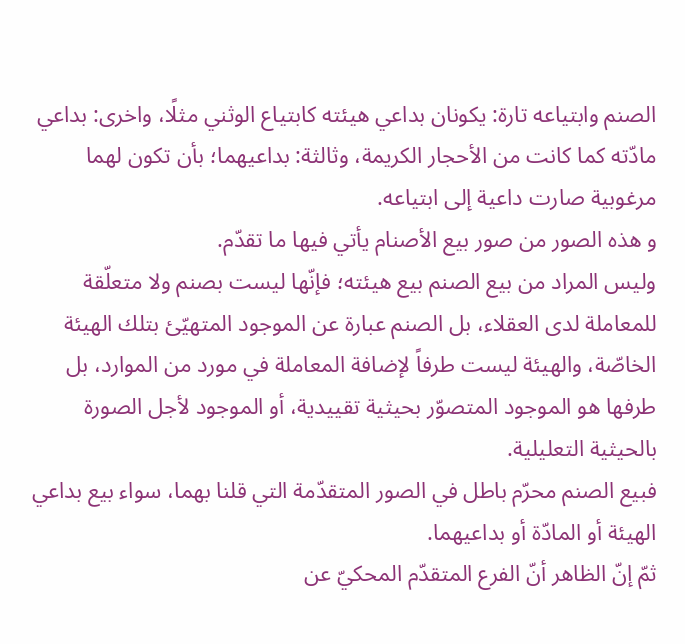الصنم وابتياعه تارة: يكونان بداعي هيئته كابتياع الوثني مثلًا، واخرى: بداعي مادّته كما كانت من الأحجار الكريمة، وثالثة: بداعيهما؛ بأن تكون لهما مرغوبية صارت داعية إلى ابتياعه.
و هذه الصور من صور بيع الأصنام يأتي فيها ما تقدّم.
وليس المراد من بيع الصنم بيع هيئته؛ فإنّها ليست بصنم ولا متعلّقة للمعاملة لدى العقلاء، بل الصنم عبارة عن الموجود المتهيّئ بتلك الهيئة الخاصّة، والهيئة ليست طرفاً لإضافة المعاملة في مورد من الموارد، بل طرفها هو الموجود المتصوّر بحيثية تقييدية، أو الموجود لأجل الصورة بالحيثية التعليلية.
فبيع الصنم محرّم باطل في الصور المتقدّمة التي قلنا بهما، سواء بيع بداعي الهيئة أو المادّة أو بداعيهما.
ثمّ إنّ الظاهر أنّ الفرع المتقدّم المحكيّ عن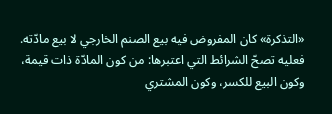«التذكرة» كان المفروض فيه بيع الصنم الخارجي لا بيع مادّته. فعليه تصحّ الشرائط التي اعتبرها: من كون المادّة ذات قيمة، وكون البيع للكسر، وكون المشتري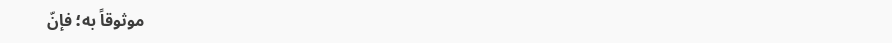موثوقاً به؛ فإنّ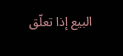البيع إذا تعلّق